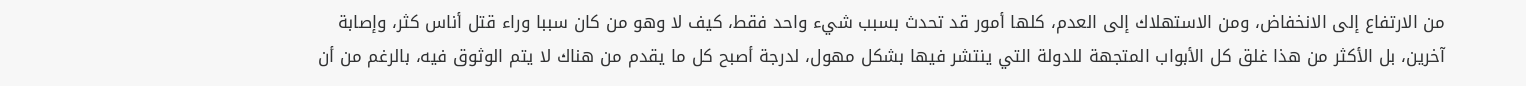من الارتفاع إلى الانخفاض، ومن الاستهلاك إلى العدم، كلها أمور قد تحدث بسبب شيء واحد فقط، كيف لا وهو من كان سببا وراء قتل أناس كثر، وإصابة آخرين، بل الأكثر من هذا غلق كل الأبواب المتجهة للدولة التي ينتشر فيها بشكل مهول، لدرجة أصبح كل ما يقدم من هناك لا يتم الوثوق فيه، بالرغم من أن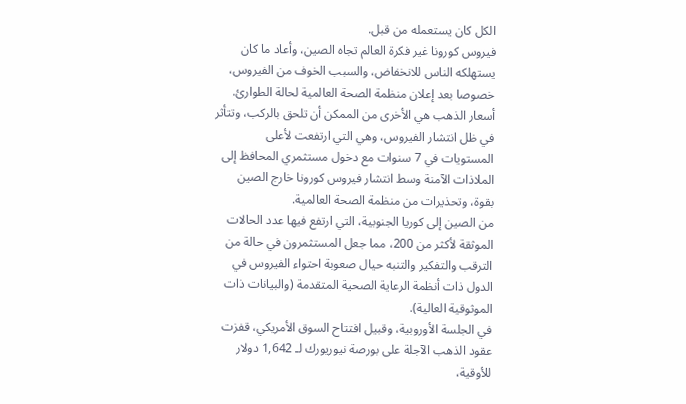الكل كان يستعمله من قبل.
فيروس كورونا غير فكرة العالم تجاه الصين، وأعاد ما كان يستهلكه الناس للانخفاض، والسبب الخوف من الفيروس، خصوصا بعد إعلان منظمة الصحة العالمية لحالة الطوارئ.
أسعار الذهب هي الأخرى من الممكن أن تلحق بالركب، وتتأثر في ظل انتشار الفيروس، وهي التي ارتفعت لأعلى المستويات في 7 سنوات مع دخول مستثمري المحافظ إلى الملاذات الآمنة وسط انتشار فيروس كورونا خارج الصين بقوة، وتحذيرات من منظمة الصحة العالمية.
من الصين إلى كوريا الجنوبية، التي ارتفع فيها عدد الحالات الموثقة لأكثر من 200، مما جعل المستثمرون في حالة من الترقب والتفكير والتنبه حيال صعوبة احتواء الفيروس في الدول ذات أنظمة الرعاية الصحية المتقدمة (والبيانات ذات الموثوقية العالية).
في الجلسة الأوروبية، وقبيل افتتاح السوق الأمريكي، قفزت عقود الذهب الآجلة على بورصة نيوريورك لـ 1,642 دولار للأوقية،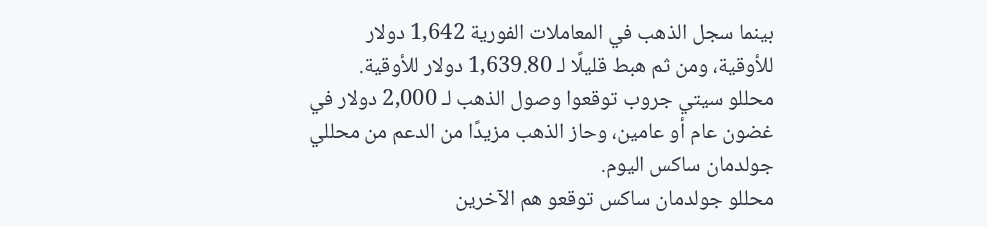بينما سجل الذهب في المعاملات الفورية 1,642 دولار للأوقية، ومن ثم هبط قليلًا لـ 1,639.80 دولار للأوقية.
محللو سيتي جروب توقعوا وصول الذهب لـ 2,000 دولار في غضون عام أو عامين، وحاز الذهب مزيدًا من الدعم من محللي جولدمان ساكس اليوم.
محللو جولدمان ساكس توقعو هم الآخرين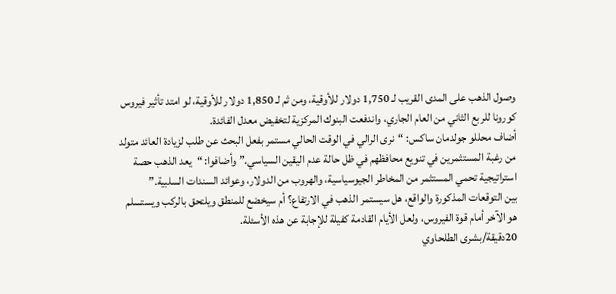وصول الذهب على المدى القريب لـ 1,750 دولار للأوقية، ومن ثم لـ 1,850 دولار للأوقية، لو امتد تأثير فيروس كورونا للربع الثاني من العام الجاري، واندفعت البنوك المركزية لتخفيض معدل الفائدة.
أضاف محللو جولدمان ساكس: “نرى الرالي في الوقت الحالي مستمر بفعل البحث عن طلب لزيادة العائد متولد من رغبة المستثمرين في تنويع محافظهم في ظل حالة عدم اليقين السياسي.” وأضافوا: “يعد الذهب حصة استراتيجية تحمي المستثمر من المخاطر الجيوسياسية، والهروب من الدولار، وعوائد السندات السلبية.”
بين التوقعات المذكورة والواقع، هل سيستمر الذهب في الارتفاع؟ أم سيخضع للمنطق ويلتحق بالركب ويستسلم هو الآخر أمام قوة الفيروس، ولعل الأيام القادمة كفيلة للإجابة عن هذه الأسئلة.
20دقيقة/بشرى الطلحاوي